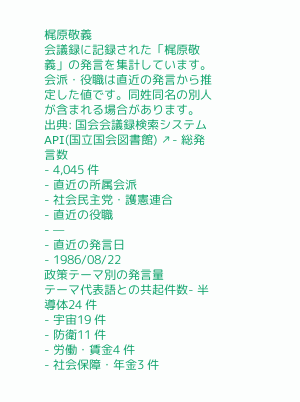梶原敬義
会議録に記録された「梶原敬義」の発言を集計しています。会派・役職は直近の発言から推定した値です。同姓同名の別人が含まれる場合があります。
出典: 国会会議録検索システム API(国立国会図書館) ↗- 総発言数
- 4,045 件
- 直近の所属会派
- 社会民主党・護憲連合
- 直近の役職
- —
- 直近の発言日
- 1986/08/22
政策テーマ別の発言量
テーマ代表語との共起件数- 半導体24 件
- 宇宙19 件
- 防衛11 件
- 労働・賃金4 件
- 社会保障・年金3 件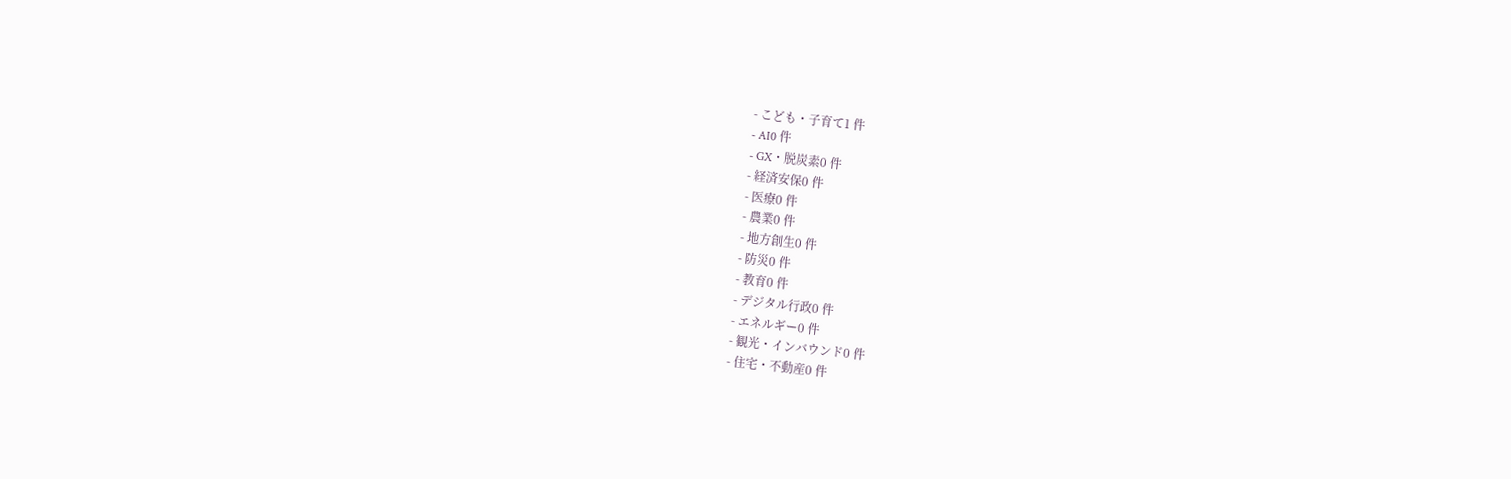- こども・子育て1 件
- AI0 件
- GX・脱炭素0 件
- 経済安保0 件
- 医療0 件
- 農業0 件
- 地方創生0 件
- 防災0 件
- 教育0 件
- デジタル行政0 件
- エネルギー0 件
- 観光・インバウンド0 件
- 住宅・不動産0 件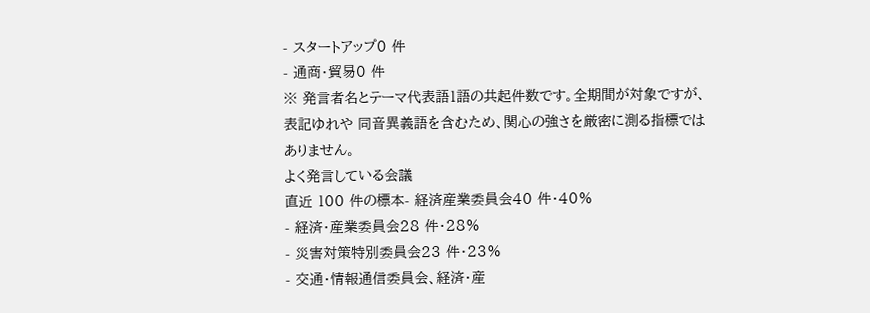- スタートアップ0 件
- 通商・貿易0 件
※ 発言者名とテーマ代表語1語の共起件数です。全期間が対象ですが、表記ゆれや 同音異義語を含むため、関心の強さを厳密に測る指標ではありません。
よく発言している会議
直近 100 件の標本- 経済産業委員会40 件・40%
- 経済・産業委員会28 件・28%
- 災害対策特別委員会23 件・23%
- 交通・情報通信委員会、経済・産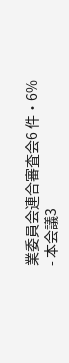業委員会連合審査会6 件・6%
- 本会議3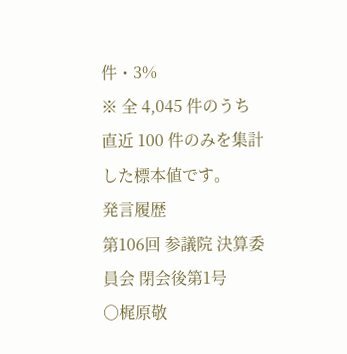件・3%
※ 全 4,045 件のうち直近 100 件のみを集計した標本値です。
発言履歴
第106回 参議院 決算委員会 閉会後第1号
○梶原敬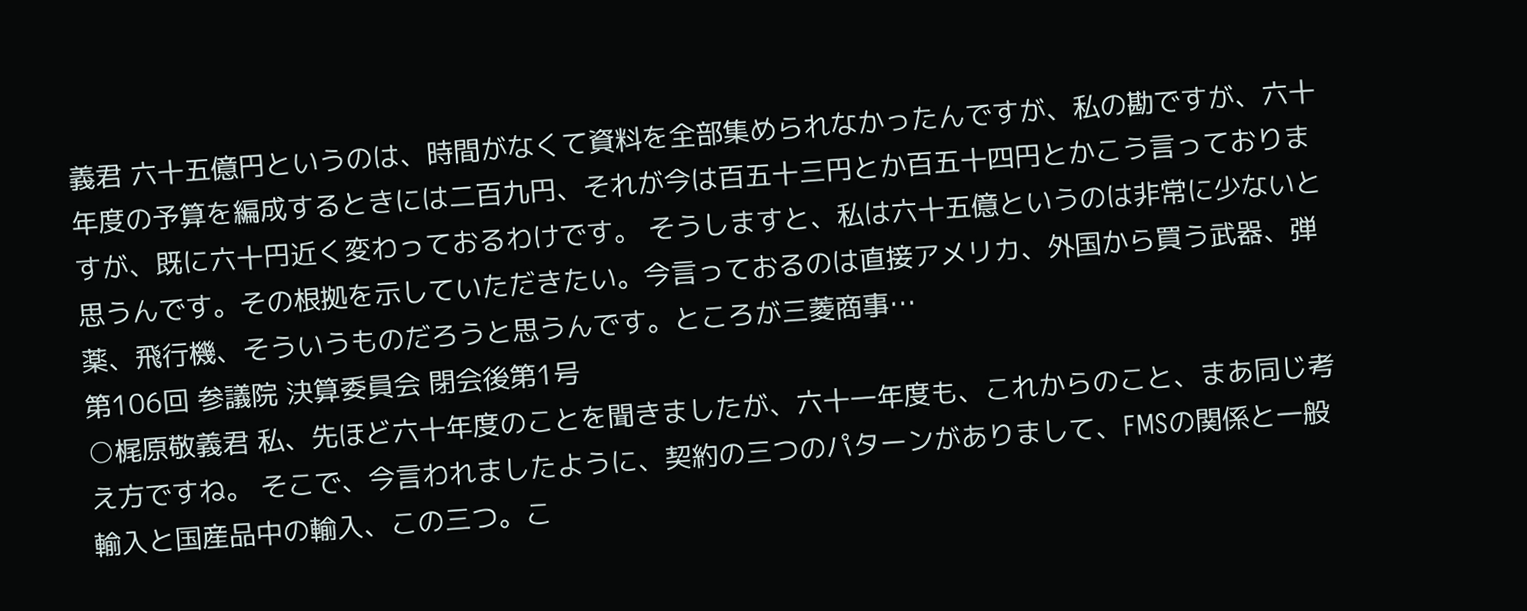義君 六十五億円というのは、時間がなくて資料を全部集められなかったんですが、私の勘ですが、六十年度の予算を編成するときには二百九円、それが今は百五十三円とか百五十四円とかこう言っておりますが、既に六十円近く変わっておるわけです。 そうしますと、私は六十五億というのは非常に少ないと思うんです。その根拠を示していただきたい。今言っておるのは直接アメリカ、外国から買う武器、弾薬、飛行機、そういうものだろうと思うんです。ところが三菱商事…
第106回 参議院 決算委員会 閉会後第1号
○梶原敬義君 私、先ほど六十年度のことを聞きましたが、六十一年度も、これからのこと、まあ同じ考え方ですね。 そこで、今言われましたように、契約の三つのパターンがありまして、FMSの関係と一般輸入と国産品中の輸入、この三つ。こ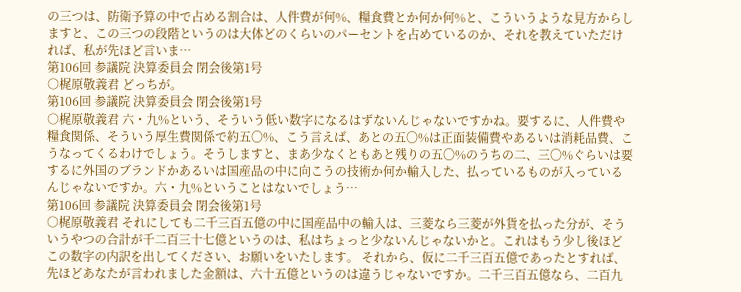の三つは、防衛予算の中で占める割合は、人件費が何%、糧食費とか何か何%と、こういうような見方からしますと、この三つの段階というのは大体どのくらいのパーセントを占めているのか、それを教えていただければ、私が先ほど言いま…
第106回 参議院 決算委員会 閉会後第1号
○梶原敬義君 どっちが。
第106回 参議院 決算委員会 閉会後第1号
○梶原敬義君 六・九%という、そういう低い数字になるはずないんじゃないですかね。要するに、人件費や糧食関係、そういう厚生費関係で約五〇%、こう言えば、あとの五〇%は正面装備費やあるいは消耗品費、こうなってくるわけでしょう。そうしますと、まあ少なくともあと残りの五〇%のうちの二、三〇%ぐらいは要するに外国のブランドかあるいは国産品の中に向こうの技術か何か輸入した、払っているものが入っているんじゃないですか。六・九%ということはないでしょう…
第106回 参議院 決算委員会 閉会後第1号
○梶原敬義君 それにしても二千三百五億の中に国産品中の輸入は、三菱なら三菱が外貨を払った分が、そういうやつの合計が千二百三十七億というのは、私はちょっと少ないんじゃないかと。これはもう少し後ほどこの数字の内訳を出してください、お願いをいたします。 それから、仮に二千三百五億であったとすれば、先ほどあなたが言われました金額は、六十五億というのは違うじゃないですか。二千三百五億なら、二百九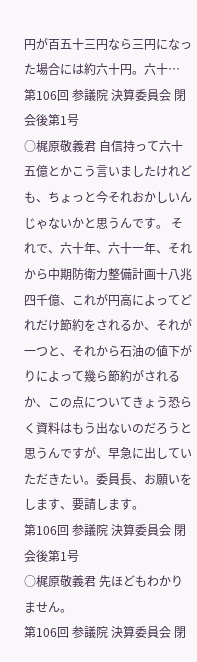円が百五十三円なら三円になった場合には約六十円。六十…
第106回 参議院 決算委員会 閉会後第1号
○梶原敬義君 自信持って六十五億とかこう言いましたけれども、ちょっと今それおかしいんじゃないかと思うんです。 それで、六十年、六十一年、それから中期防衛力整備計画十八兆四千億、これが円高によってどれだけ節約をされるか、それが一つと、それから石油の値下がりによって幾ら節約がされるか、この点についてきょう恐らく資料はもう出ないのだろうと思うんですが、早急に出していただきたい。委員長、お願いをします、要請します。
第106回 参議院 決算委員会 閉会後第1号
○梶原敬義君 先ほどもわかりません。
第106回 参議院 決算委員会 閉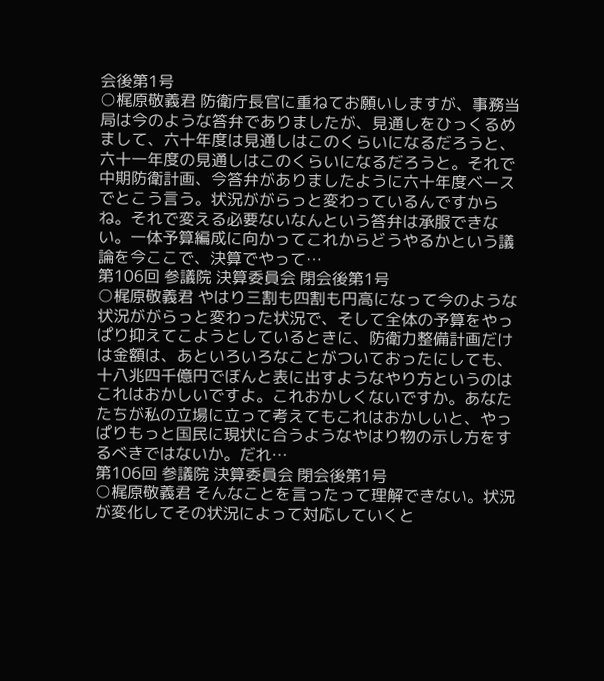会後第1号
○梶原敬義君 防衛庁長官に重ねてお願いしますが、事務当局は今のような答弁でありましたが、見通しをひっくるめまして、六十年度は見通しはこのくらいになるだろうと、六十一年度の見通しはこのくらいになるだろうと。それで中期防衛計画、今答弁がありましたように六十年度ベースでとこう言う。状況ががらっと変わっているんですからね。それで変える必要ないなんという答弁は承服できない。一体予算編成に向かってこれからどうやるかという議論を今ここで、決算でやって…
第106回 参議院 決算委員会 閉会後第1号
○梶原敬義君 やはり三割も四割も円高になって今のような状況ががらっと変わった状況で、そして全体の予算をやっぱり抑えてこようとしているときに、防衛力整備計画だけは金額は、あといろいろなことがついておったにしても、十八兆四千億円でぼんと表に出すようなやり方というのはこれはおかしいですよ。これおかしくないですか。あなたたちが私の立場に立って考えてもこれはおかしいと、やっぱりもっと国民に現状に合うようなやはり物の示し方をするべきではないか。だれ…
第106回 参議院 決算委員会 閉会後第1号
○梶原敬義君 そんなことを言ったって理解できない。状況が変化してその状況によって対応していくと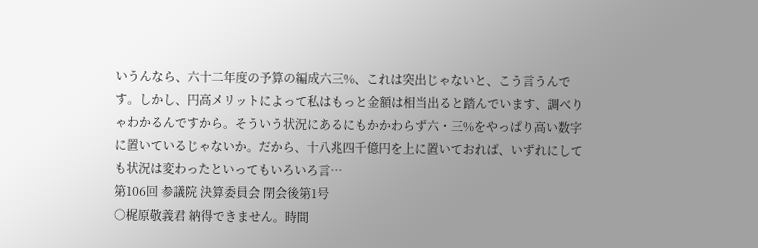いうんなら、六十二年度の予算の編成六三%、これは突出じゃないと、こう言うんです。しかし、円高メリットによって私はもっと金額は相当出ると踏んでいます、調べりゃわかるんですから。そういう状況にあるにもかかわらず六・三%をやっぱり高い数字に置いているじゃないか。だから、十八兆四千億円を上に置いておれば、いずれにしても状況は変わったといってもいろいろ言…
第106回 参議院 決算委員会 閉会後第1号
○梶原敬義君 納得できません。時間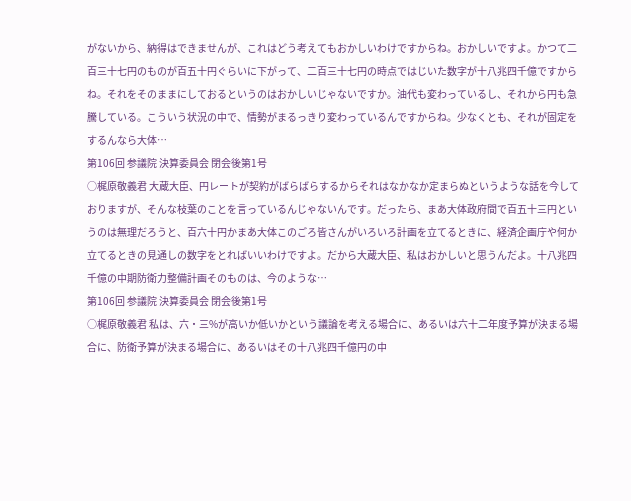がないから、納得はできませんが、これはどう考えてもおかしいわけですからね。おかしいですよ。かつて二百三十七円のものが百五十円ぐらいに下がって、二百三十七円の時点ではじいた数字が十八兆四千億ですからね。それをそのままにしておるというのはおかしいじゃないですか。油代も変わっているし、それから円も急騰している。こういう状況の中で、情勢がまるっきり変わっているんですからね。少なくとも、それが固定をするんなら大体…
第106回 参議院 決算委員会 閉会後第1号
○梶原敬義君 大蔵大臣、円レートが契約がばらばらするからそれはなかなか定まらぬというような話を今しておりますが、そんな枝葉のことを言っているんじゃないんです。だったら、まあ大体政府間で百五十三円というのは無理だろうと、百六十円かまあ大体このごろ皆さんがいろいろ計画を立てるときに、経済企画庁や何か立てるときの見通しの数字をとればいいわけですよ。だから大蔵大臣、私はおかしいと思うんだよ。十八兆四千億の中期防衛力整備計画そのものは、今のような…
第106回 参議院 決算委員会 閉会後第1号
○梶原敬義君 私は、六・三%が高いか低いかという議論を考える場合に、あるいは六十二年度予算が決まる場合に、防衛予算が決まる場合に、あるいはその十八兆四千億円の中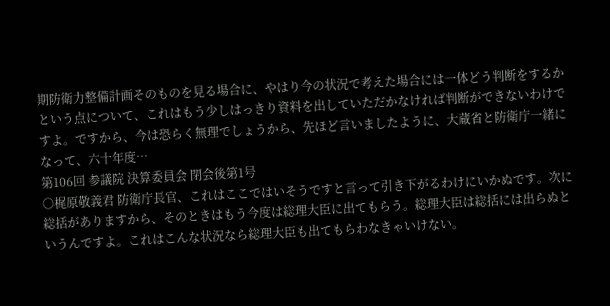期防衛力整備計画そのものを見る場合に、やはり今の状況で考えた場合には一体どう判断をするかという点について、これはもう少しはっきり資料を出していただかなければ判断ができないわけですよ。ですから、今は恐らく無理でしょうから、先ほど言いましたように、大蔵省と防衛庁一緒になって、六十年度…
第106回 参議院 決算委員会 閉会後第1号
○梶原敬義君 防衛庁長官、これはここではいそうですと言って引き下がるわけにいかぬです。次に総括がありますから、そのときはもう今度は総理大臣に出てもらう。総理大臣は総括には出らぬというんですよ。これはこんな状況なら総理大臣も出てもらわなきゃいけない。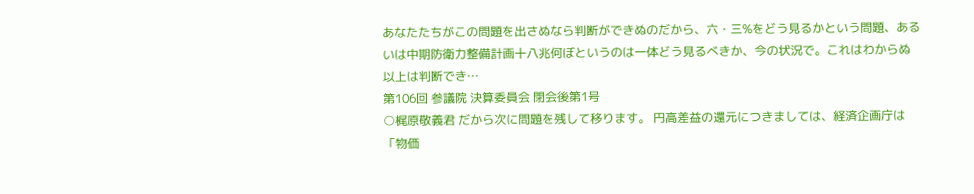あなたたちがこの問題を出さぬなら判断ができぬのだから、六・三%をどう見るかという問題、あるいは中期防衛力整備計画十八兆何ぼというのは一体どう見るべきか、今の状況で。これはわからぬ以上は判断でき…
第106回 参議院 決算委員会 閉会後第1号
○梶原敬義君 だから次に問題を残して移ります。 円高差益の還元につきましては、経済企画庁は「物価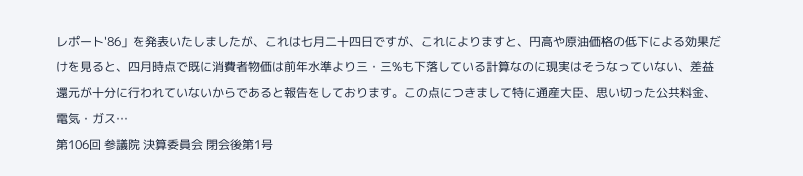レポート'86」を発表いたしましたが、これは七月二十四日ですが、これによりますと、円高や原油価格の低下による効果だけを見ると、四月時点で既に消費者物価は前年水準より三・三%も下落している計算なのに現実はそうなっていない、差益還元が十分に行われていないからであると報告をしております。この点につきまして特に通産大臣、思い切った公共料金、電気・ガス…
第106回 参議院 決算委員会 閉会後第1号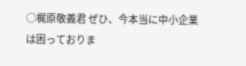○梶原敬義君 ぜひ、今本当に中小企業は困っておりま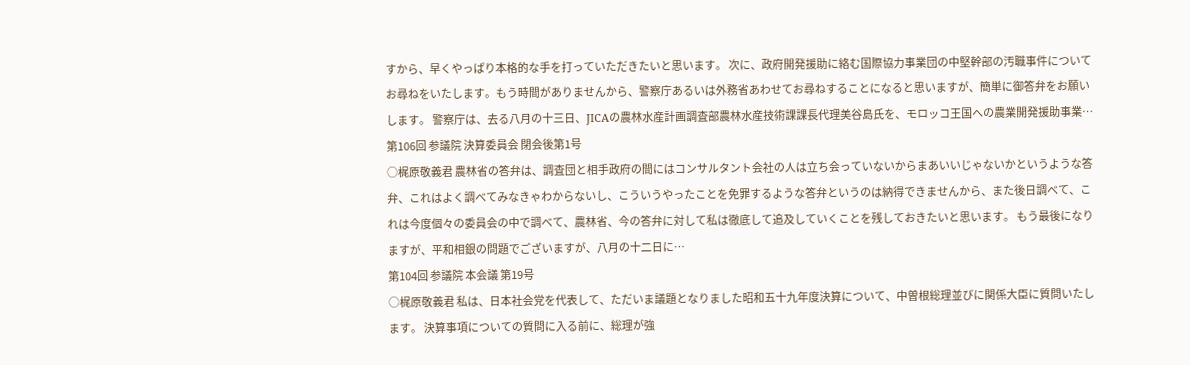すから、早くやっぱり本格的な手を打っていただきたいと思います。 次に、政府開発援助に絡む国際協力事業団の中堅幹部の汚職事件についてお尋ねをいたします。もう時間がありませんから、警察庁あるいは外務省あわせてお尋ねすることになると思いますが、簡単に御答弁をお願いします。 警察庁は、去る八月の十三日、JICAの農林水産計画調査部農林水産技術課課長代理美谷島氏を、モロッコ王国への農業開発援助事業…
第106回 参議院 決算委員会 閉会後第1号
○梶原敬義君 農林省の答弁は、調査団と相手政府の間にはコンサルタント会社の人は立ち会っていないからまあいいじゃないかというような答弁、これはよく調べてみなきゃわからないし、こういうやったことを免罪するような答弁というのは納得できませんから、また後日調べて、これは今度個々の委員会の中で調べて、農林省、今の答弁に対して私は徹底して追及していくことを残しておきたいと思います。 もう最後になりますが、平和相銀の問題でございますが、八月の十二日に…
第104回 参議院 本会議 第19号
○梶原敬義君 私は、日本社会党を代表して、ただいま議題となりました昭和五十九年度決算について、中曽根総理並びに関係大臣に質問いたします。 決算事項についての質問に入る前に、総理が強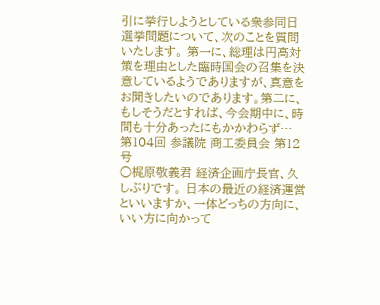引に挙行しようとしている衆参同日選挙問題について、次のことを質問いたします。 第一に、総理は円高対策を理由とした臨時国会の召集を決意しているようでありますが、真意をお聞きしたいのであります。第二に、もしそうだとすれば、今会期中に、時間も十分あったにもかかわらず…
第104回 参議院 商工委員会 第12号
○梶原敬義君 経済企画庁長官、久しぶりです。 日本の最近の経済運営といいますか、一体どっちの方向に、いい方に向かって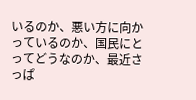いるのか、悪い方に向かっているのか、国民にとってどうなのか、最近さっぱ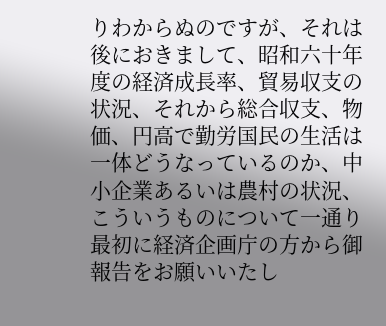りわからぬのですが、それは後におきまして、昭和六十年度の経済成長率、貿易収支の状況、それから総合収支、物価、円高で勤労国民の生活は一体どうなっているのか、中小企業あるいは農村の状況、こういうものについて一通り最初に経済企画庁の方から御報告をお願いいたし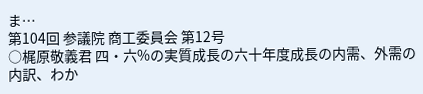ま…
第104回 参議院 商工委員会 第12号
○梶原敬義君 四・六%の実質成長の六十年度成長の内需、外需の内訳、わか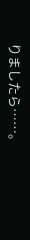りましたら……。